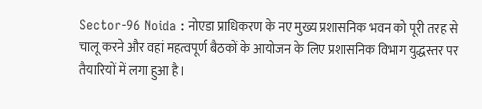Sector-96 Noida : नोएडा प्राधिकरण के नए मुख्य प्रशासनिक भवन को पूरी तरह से चालू करने और वहां महत्वपूर्ण बैठकों के आयोजन के लिए प्रशासनिक विभाग युद्धस्तर पर तैयारियों में लगा हुआ है।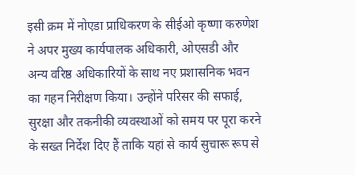इसी क्रम में नोएडा प्राधिकरण के सीईओ कृष्णा करुणेश ने अपर मुख्य कार्यपालक अधिकारी, ओएसडी और अन्य वरिष्ठ अधिकारियों के साथ नए प्रशासनिक भवन का गहन निरीक्षण किया। उन्होंने परिसर की सफाई, सुरक्षा और तकनीकी व्यवस्थाओं को समय पर पूरा करने के सख्त निर्देश दिए हैं ताकि यहां से कार्य सुचारू रूप से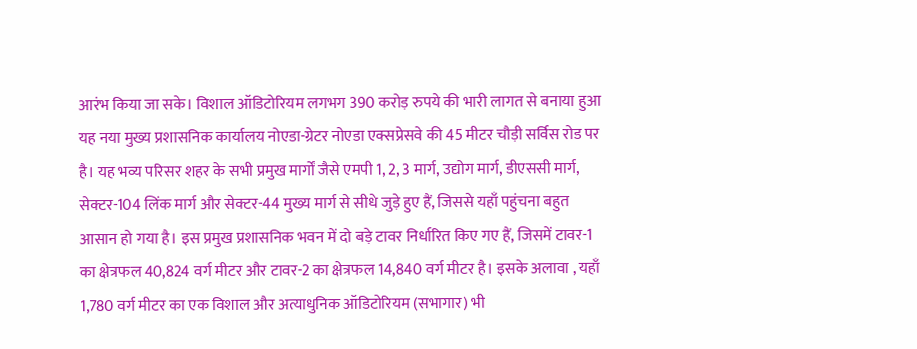आरंभ किया जा सके। विशाल ऑडिटोरियम लगभग 390 करोड़ रुपये की भारी लागत से बनाया हुआ यह नया मुख्य प्रशासनिक कार्यालय नोएडा-ग्रेटर नोएडा एक्सप्रेसवे की 45 मीटर चौड़ी सर्विस रोड पर है। यह भव्य परिसर शहर के सभी प्रमुख मार्गों जैसे एमपी 1, 2, 3 मार्ग, उद्योग मार्ग, डीएससी मार्ग, सेक्टर-104 लिंक मार्ग और सेक्टर-44 मुख्य मार्ग से सीधे जुड़े हुए हैं, जिससे यहाँ पहुंचना बहुत आसान हो गया है। इस प्रमुख प्रशासनिक भवन में दो बड़े टावर निर्धारित किए गए हैं, जिसमें टावर-1 का क्षेत्रफल 40,824 वर्ग मीटर और टावर-2 का क्षेत्रफल 14,840 वर्ग मीटर है। इसके अलावा , यहाँ 1,780 वर्ग मीटर का एक विशाल और अत्याधुनिक ऑडिटोरियम (सभागार) भी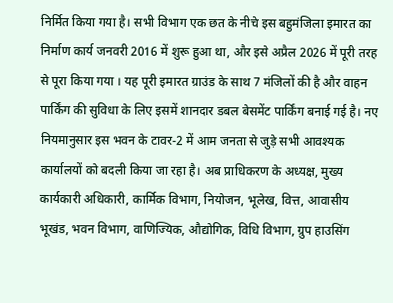निर्मित किया गया है। सभी विभाग एक छत के नीचे इस बहुमंजिला इमारत का निर्माण कार्य जनवरी 2016 में शुरू हुआ था, और इसे अप्रैल 2026 में पूरी तरह से पूरा किया गया । यह पूरी इमारत ग्राउंड के साथ 7 मंजिलों की है और वाहन पार्किंग की सुविधा के लिए इसमें शानदार डबल बेसमेंट पार्किंग बनाई गई है। नए नियमानुसार इस भवन के टावर-2 में आम जनता से जुड़े सभी आवश्यक कार्यालयों को बदली किया जा रहा है। अब प्राधिकरण के अध्यक्ष, मुख्य कार्यकारी अधिकारी, कार्मिक विभाग, नियोजन, भूलेख, वित्त, आवासीय भूखंड, भवन विभाग, वाणिज्यिक, औद्योगिक, विधि विभाग, ग्रुप हाउसिंग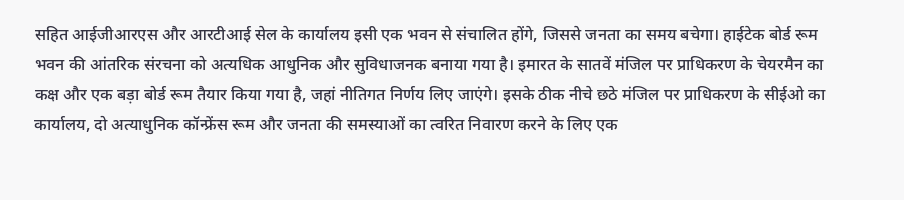सहित आईजीआरएस और आरटीआई सेल के कार्यालय इसी एक भवन से संचालित होंगे, जिससे जनता का समय बचेगा। हाईटेक बोर्ड रूम भवन की आंतरिक संरचना को अत्यधिक आधुनिक और सुविधाजनक बनाया गया है। इमारत के सातवें मंजिल पर प्राधिकरण के चेयरमैन का कक्ष और एक बड़ा बोर्ड रूम तैयार किया गया है, जहां नीतिगत निर्णय लिए जाएंगे। इसके ठीक नीचे छठे मंजिल पर प्राधिकरण के सीईओ का कार्यालय, दो अत्याधुनिक कॉन्फ्रेंस रूम और जनता की समस्याओं का त्वरित निवारण करने के लिए एक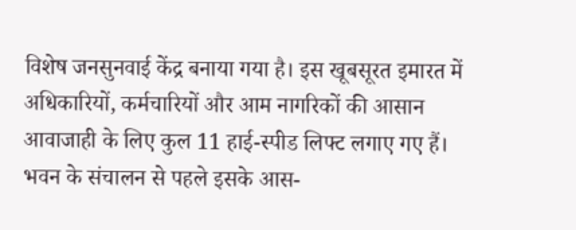विशेष जनसुनवाई केंद्र बनाया गया है। इस खूबसूरत इमारत में अधिकारियों, कर्मचारियों और आम नागरिकों की आसान आवाजाही के लिए कुल 11 हाई-स्पीड लिफ्ट लगाए गए हैं। भवन के संचालन से पहले इसके आस-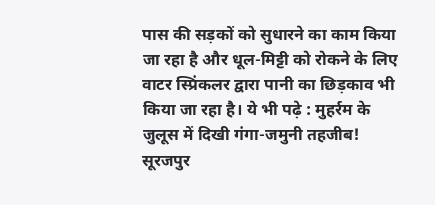पास की सड़कों को सुधारने का काम किया जा रहा है और धूल-मिट्टी को रोकने के लिए वाटर स्प्रिंकलर द्वारा पानी का छिड़काव भी किया जा रहा है। ये भी पढ़े : मुहर्रम के जुलूस में दिखी गंगा-जमुनी तहजीब! सूरजपुर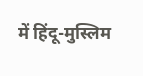में हिंदू-मुस्लिम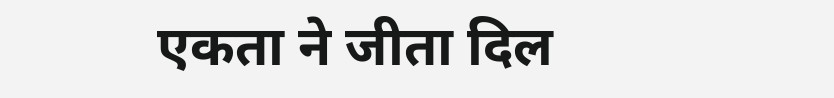एकता ने जीता दिल